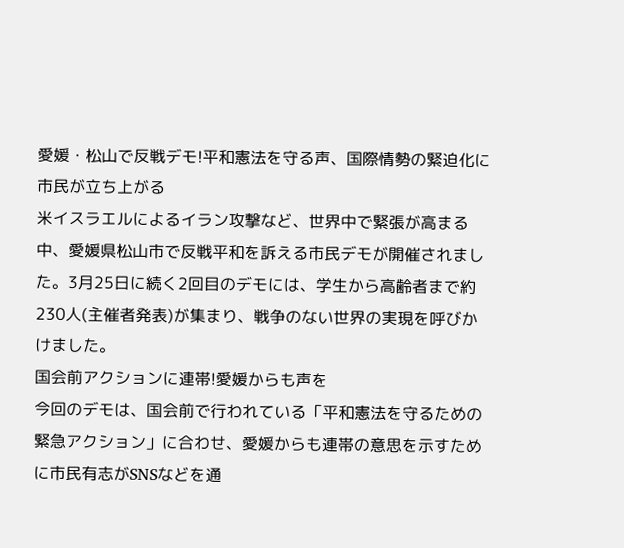愛媛・松山で反戦デモ!平和憲法を守る声、国際情勢の緊迫化に市民が立ち上がる
米イスラエルによるイラン攻撃など、世界中で緊張が高まる中、愛媛県松山市で反戦平和を訴える市民デモが開催されました。3月25日に続く2回目のデモには、学生から高齢者まで約230人(主催者発表)が集まり、戦争のない世界の実現を呼びかけました。
国会前アクションに連帯!愛媛からも声を
今回のデモは、国会前で行われている「平和憲法を守るための緊急アクション」に合わせ、愛媛からも連帯の意思を示すために市民有志がSNSなどを通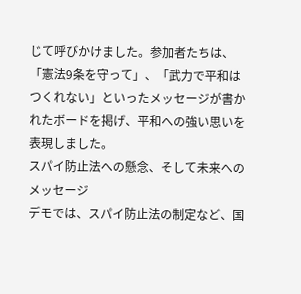じて呼びかけました。参加者たちは、「憲法9条を守って」、「武力で平和はつくれない」といったメッセージが書かれたボードを掲げ、平和への強い思いを表現しました。
スパイ防止法への懸念、そして未来へのメッセージ
デモでは、スパイ防止法の制定など、国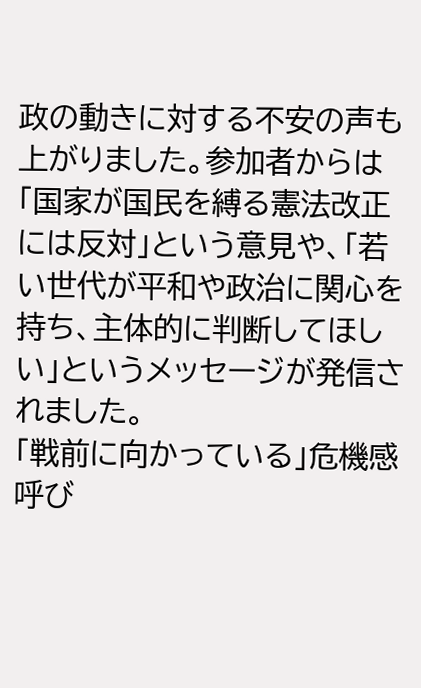政の動きに対する不安の声も上がりました。参加者からは「国家が国民を縛る憲法改正には反対」という意見や、「若い世代が平和や政治に関心を持ち、主体的に判断してほしい」というメッセージが発信されました。
「戦前に向かっている」危機感
呼び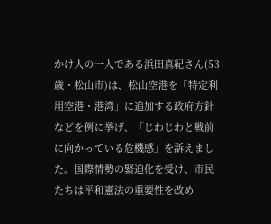かけ人の一人である浜田真紀さん(53歳・松山市)は、松山空港を「特定利用空港・港湾」に追加する政府方針などを例に挙げ、「じわじわと戦前に向かっている危機感」を訴えました。国際情勢の緊迫化を受け、市民たちは平和憲法の重要性を改め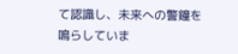て認識し、未来への警鐘を鳴らしていま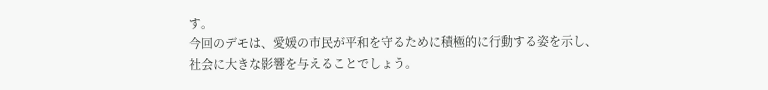す。
今回のデモは、愛媛の市民が平和を守るために積極的に行動する姿を示し、社会に大きな影響を与えることでしょう。